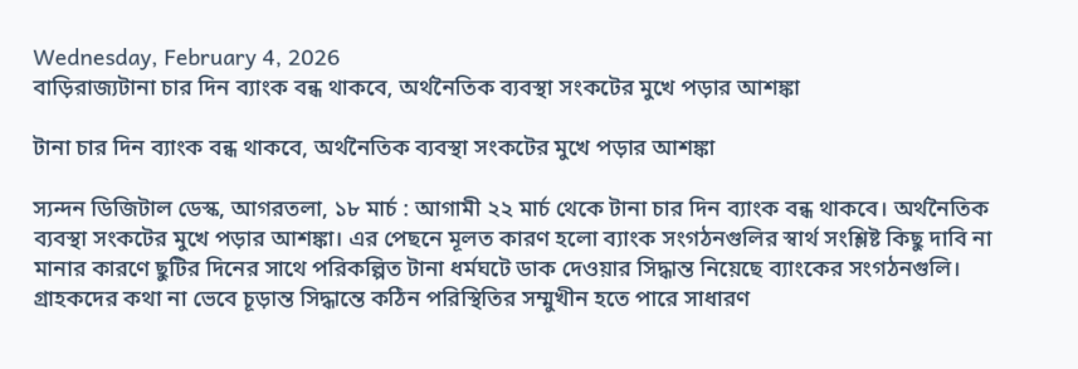Wednesday, February 4, 2026
বাড়িরাজ্যটানা চার দিন ব্যাংক বন্ধ থাকবে, অর্থনৈতিক ব্যবস্থা সংকটের মুখে পড়ার আশঙ্কা

টানা চার দিন ব্যাংক বন্ধ থাকবে, অর্থনৈতিক ব্যবস্থা সংকটের মুখে পড়ার আশঙ্কা

স্যন্দন ডিজিটাল ডেস্ক, আগরতলা, ১৮ মার্চ : আগামী ২২ মার্চ থেকে টানা চার দিন ব্যাংক বন্ধ থাকবে। অর্থনৈতিক ব্যবস্থা সংকটের মুখে পড়ার আশঙ্কা। এর পেছনে মূলত কারণ হলো ব্যাংক সংগঠনগুলির স্বার্থ সংশ্লিষ্ট কিছু দাবি না মানার কারণে ছুটির দিনের সাথে পরিকল্পিত টানা ধর্মঘটে ডাক দেওয়ার সিদ্ধান্ত নিয়েছে ব্যাংকের সংগঠনগুলি। গ্রাহকদের কথা না ভেবে চূড়ান্ত সিদ্ধান্তে কঠিন পরিস্থিতির সম্মুখীন হতে পারে সাধারণ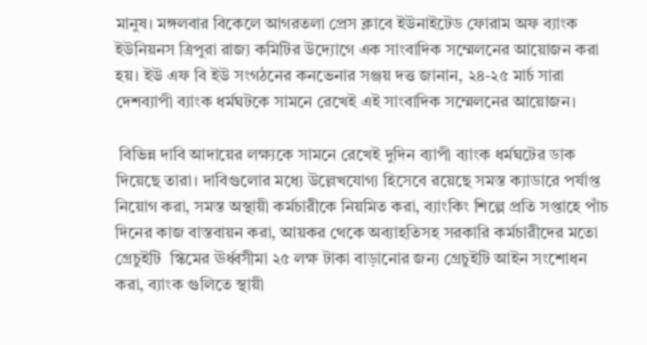মানুষ। মঙ্গলবার বিকেলে আগরতলা প্রেস ক্লাবে ইউনাইটেড ফোরাম অফ ব্যাংক ইউনিয়নস ত্রিপুরা রাজ্য কমিটির উদ্যোগে এক সাংবাদিক সম্মেলনের আয়োজন করা হয়। ইউ এফ বি ইউ সংগঠনের কনভেনার সঞ্জয় দত্ত জানান, ২৪-২৫ মার্চ সারা দেশব্যাপী ব্যাংক ধর্মঘটকে সামনে রেখেই এই সাংবাদিক সম্মেলনের আয়োজন।

 বিভিন্ন দাবি আদায়ের লক্ষ্যকে সামনে রেখেই দুদিন ব্যাপী ব্যাংক ধর্মঘটের ডাক দিয়েছে তারা। দাবিগুলোর মধ্যে উল্লেখযোগ্য হিসেবে রয়েছে সমস্ত ক্যাডারে পর্যাপ্ত নিয়োগ করা, সমস্ত অস্থায়ী কর্মচারীকে নিয়মিত করা, ব্যাংকিং শিল্পে প্রতি সপ্তাহে পাঁচ দিনের কাজ বাস্তবায়ন করা, আয়কর থেকে অব্যাহতিসহ সরকারি কর্মচারীদের মতো গ্রেচুইটি  স্কিমের ঊর্ধ্বসীমা ২৫ লক্ষ টাকা বাড়ানোর জন্য গ্রেচুইটি আইন সংশোধন করা, ব্যাংক গুলিতে স্থায়ী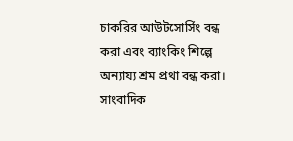চাকরির আউটসোর্সিং বন্ধ করা এবং ব্যাংকিং শিল্পে অন্যায্য শ্রম প্রথা বন্ধ করা। সাংবাদিক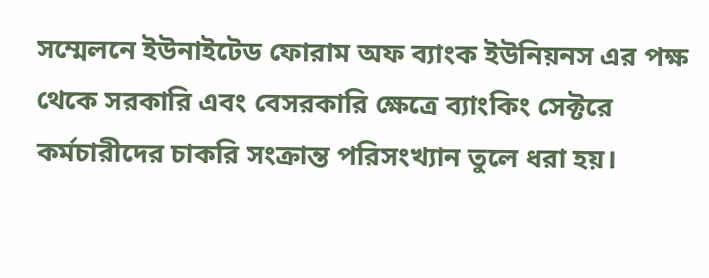সম্মেলনে ইউনাইটেড ফোরাম অফ ব্যাংক ইউনিয়নস এর পক্ষ থেকে সরকারি এবং বেসরকারি ক্ষেত্রে ব্যাংকিং সেক্টরে কর্মচারীদের চাকরি সংক্রান্ত পরিসংখ্যান তুলে ধরা হয়।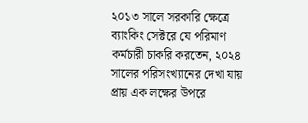২০১৩ সালে সরকারি ক্ষেত্রে ব্যাংকিং সেক্টরে যে পরিমাণ কর্মচারী চাকরি করতেন, ২০২৪ সালের পরিসংখ্যানের দেখা যায় প্রায় এক লক্ষের উপরে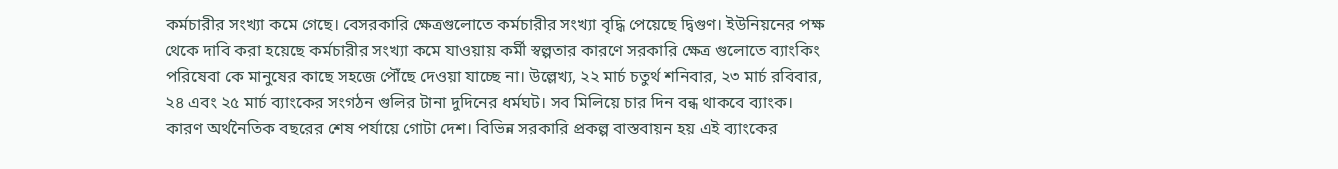কর্মচারীর সংখ্যা কমে গেছে। বেসরকারি ক্ষেত্রগুলোতে কর্মচারীর সংখ্যা বৃদ্ধি পেয়েছে দ্বিগুণ। ইউনিয়নের পক্ষ থেকে দাবি করা হয়েছে কর্মচারীর সংখ্যা কমে যাওয়ায় কর্মী স্বল্পতার কারণে সরকারি ক্ষেত্র গুলোতে ব্যাংকিং পরিষেবা কে মানুষের কাছে সহজে পৌঁছে দেওয়া যাচ্ছে না। উল্লেখ্য, ২২ মার্চ চতুর্থ শনিবার, ২৩ মার্চ রবিবার, ২৪ এবং ২৫ মার্চ ব্যাংকের সংগঠন গুলির টানা দুদিনের ধর্মঘট। সব মিলিয়ে চার দিন বন্ধ থাকবে ব্যাংক। কারণ অর্থনৈতিক বছরের শেষ পর্যায়ে গোটা দেশ। বিভিন্ন সরকারি প্রকল্প বাস্তবায়ন হয় এই ব্যাংকের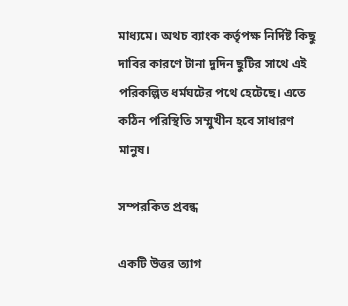মাধ্যমে। অথচ ব্যাংক কর্তৃপক্ষ নির্দিষ্ট কিছু দাবির কারণে টানা দুদিন ছুটির সাথে এই পরিকল্পিত ধর্মঘটের পথে হেটেছে। এতে কঠিন পরিস্থিতি সম্মুখীন হবে সাধারণ মানুষ।

সম্পরকিত প্রবন্ধ

একটি উত্তর ত্যাগ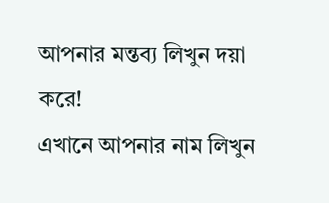আপনার মন্তব্য লিখুন দয়া করে!
এখানে আপনার নাম লিখুন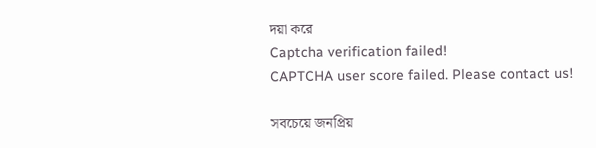দয়া করে
Captcha verification failed!
CAPTCHA user score failed. Please contact us!

সবচেয়ে জনপ্রিয়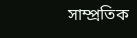সাম্প্রতিক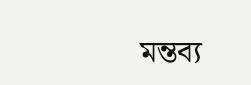মন্তব্য